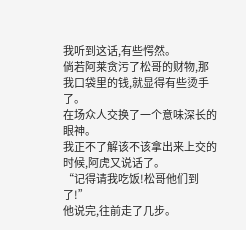我听到这话,有些愕然。
倘若阿莱贪污了松哥的财物,那我口袋里的钱,就显得有些烫手了。
在场众人交换了一个意味深长的眼神。
我正不了解该不该拿出来上交的时候,阿虎又说话了。
“记得请我吃饭!松哥他们到了!”
他说完,往前走了几步。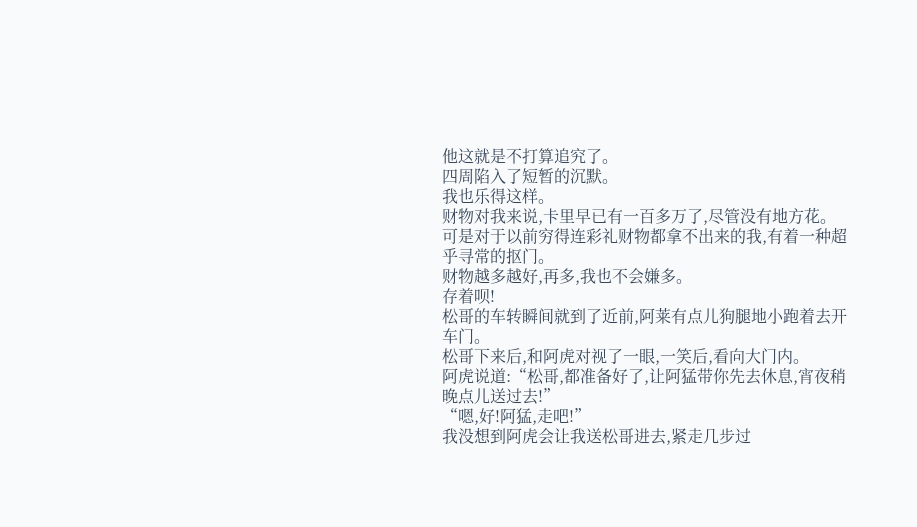他这就是不打算追究了。
四周陷入了短暂的沉默。
我也乐得这样。
财物对我来说,卡里早已有一百多万了,尽管没有地方花。
可是对于以前穷得连彩礼财物都拿不出来的我,有着一种超乎寻常的抠门。
财物越多越好,再多,我也不会嫌多。
存着呗!
松哥的车转瞬间就到了近前,阿莱有点儿狗腿地小跑着去开车门。
松哥下来后,和阿虎对视了一眼,一笑后,看向大门内。
阿虎说道:“松哥,都准备好了,让阿猛带你先去休息,宵夜稍晚点儿送过去!”
“嗯,好!阿猛,走吧!”
我没想到阿虎会让我送松哥进去,紧走几步过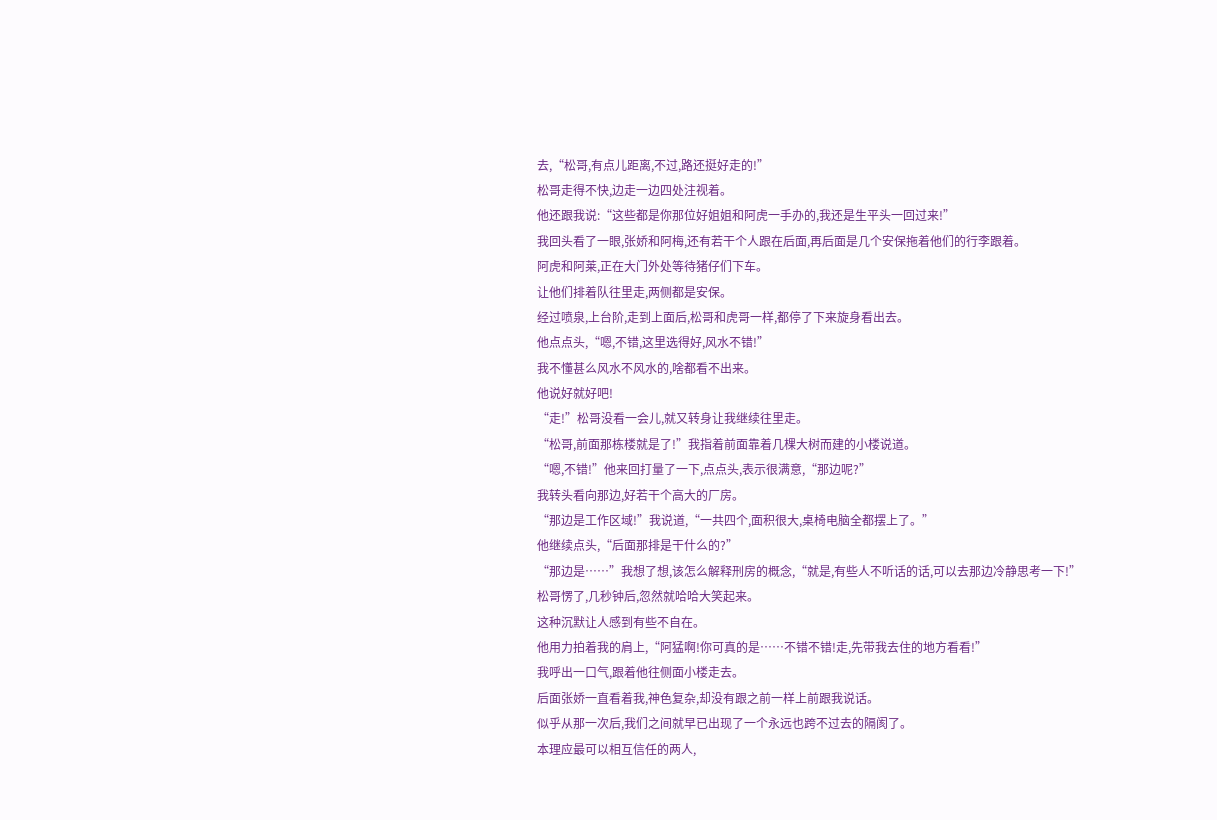去,“松哥,有点儿距离,不过,路还挺好走的!”
松哥走得不快,边走一边四处注视着。
他还跟我说:“这些都是你那位好姐姐和阿虎一手办的,我还是生平头一回过来!”
我回头看了一眼,张娇和阿梅,还有若干个人跟在后面,再后面是几个安保拖着他们的行李跟着。
阿虎和阿莱,正在大门外处等待猪仔们下车。
让他们排着队往里走,两侧都是安保。
经过喷泉,上台阶,走到上面后,松哥和虎哥一样,都停了下来旋身看出去。
他点点头,“嗯,不错,这里选得好,风水不错!”
我不懂甚么风水不风水的,啥都看不出来。
他说好就好吧!
“走!”松哥没看一会儿,就又转身让我继续往里走。
“松哥,前面那栋楼就是了!”我指着前面靠着几棵大树而建的小楼说道。
“嗯,不错!”他来回打量了一下,点点头,表示很满意,“那边呢?”
我转头看向那边,好若干个高大的厂房。
“那边是工作区域!”我说道,“一共四个,面积很大,桌椅电脑全都摆上了。”
他继续点头,“后面那排是干什么的?”
“那边是……”我想了想,该怎么解释刑房的概念,“就是,有些人不听话的话,可以去那边冷静思考一下!”
松哥愣了,几秒钟后,忽然就哈哈大笑起来。
这种沉默让人感到有些不自在。
他用力拍着我的肩上,“阿猛啊!你可真的是……不错不错!走,先带我去住的地方看看!”
我呼出一口气,跟着他往侧面小楼走去。
后面张娇一直看着我,神色复杂,却没有跟之前一样上前跟我说话。
似乎从那一次后,我们之间就早已出现了一个永远也跨不过去的隔阂了。
本理应最可以相互信任的两人,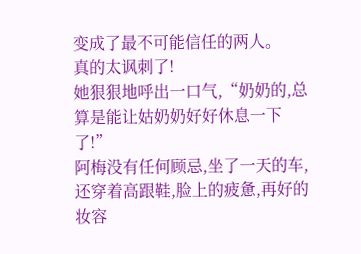变成了最不可能信任的两人。
真的太讽刺了!
她狠狠地呼出一口气,“奶奶的,总算是能让姑奶奶好好休息一下了!”
阿梅没有任何顾忌,坐了一天的车,还穿着高跟鞋,脸上的疲惫,再好的妆容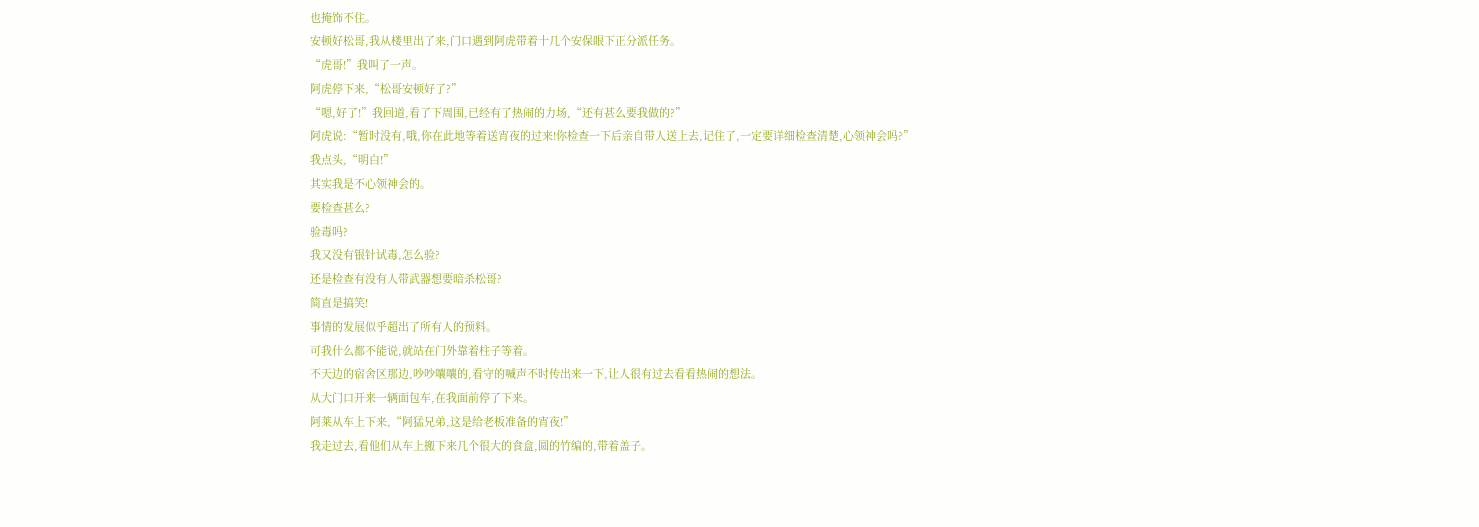也掩饰不住。
安顿好松哥,我从楼里出了来,门口遇到阿虎带着十几个安保眼下正分派任务。
“虎哥!”我叫了一声。
阿虎停下来,“松哥安顿好了?”
“嗯,好了!”我回道,看了下周围,已经有了热闹的力场,“还有甚么要我做的?”
阿虎说:“暂时没有,哦,你在此地等着送宵夜的过来!你检查一下后亲自带人送上去,记住了,一定要详细检查清楚,心领神会吗?”
我点头,“明白!”
其实我是不心领神会的。
要检查甚么?
验毒吗?
我又没有银针试毒,怎么验?
还是检查有没有人带武器想要暗杀松哥?
简直是搞笑!
事情的发展似乎超出了所有人的预料。
可我什么都不能说,就站在门外靠着柱子等着。
不天边的宿舍区那边,吵吵嚷嚷的,看守的喊声不时传出来一下,让人很有过去看看热闹的想法。
从大门口开来一辆面包车,在我面前停了下来。
阿莱从车上下来,“阿猛兄弟,这是给老板准备的宵夜!”
我走过去,看他们从车上搬下来几个很大的食盒,圆的竹编的,带着盖子。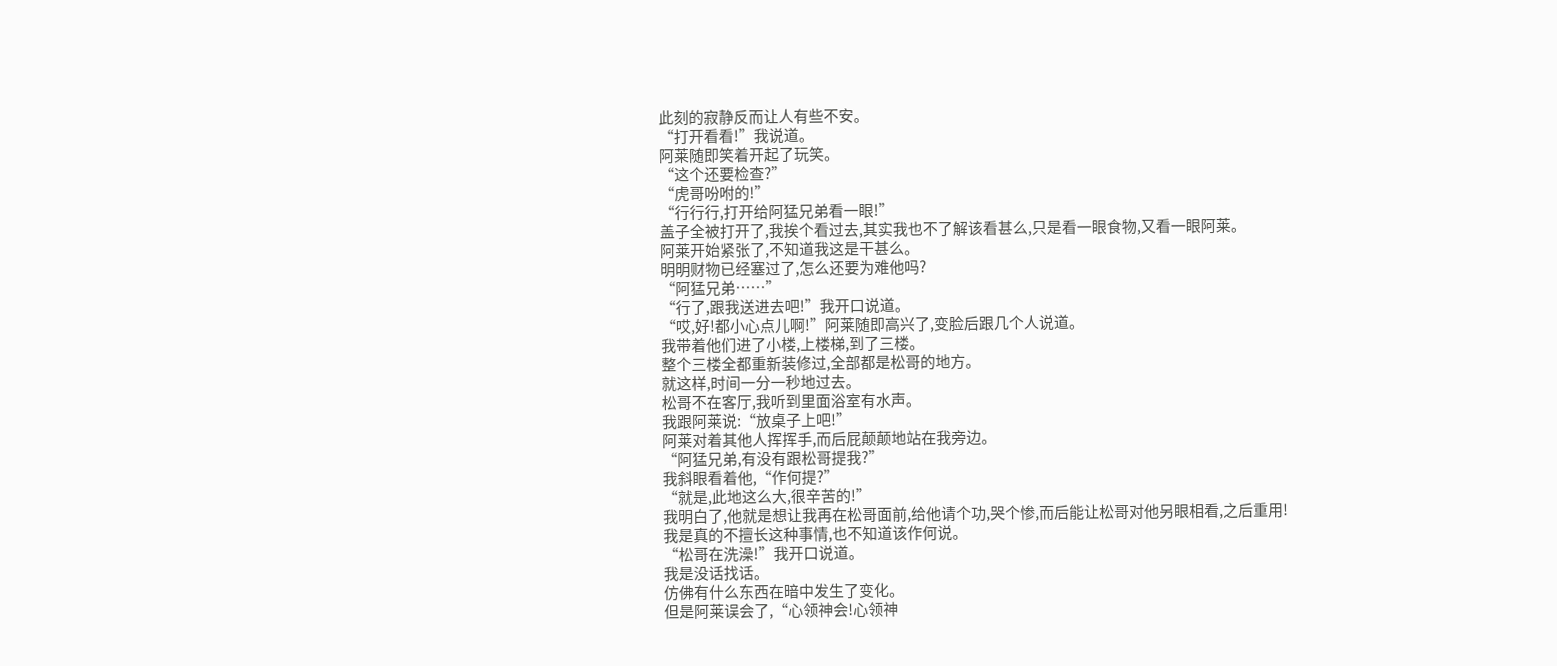此刻的寂静反而让人有些不安。
“打开看看!”我说道。
阿莱随即笑着开起了玩笑。
“这个还要检查?”
“虎哥吩咐的!”
“行行行,打开给阿猛兄弟看一眼!”
盖子全被打开了,我挨个看过去,其实我也不了解该看甚么,只是看一眼食物,又看一眼阿莱。
阿莱开始紧张了,不知道我这是干甚么。
明明财物已经塞过了,怎么还要为难他吗?
“阿猛兄弟……”
“行了,跟我送进去吧!”我开口说道。
“哎,好!都小心点儿啊!”阿莱随即高兴了,变脸后跟几个人说道。
我带着他们进了小楼,上楼梯,到了三楼。
整个三楼全都重新装修过,全部都是松哥的地方。
就这样,时间一分一秒地过去。
松哥不在客厅,我听到里面浴室有水声。
我跟阿莱说:“放桌子上吧!”
阿莱对着其他人挥挥手,而后屁颠颠地站在我旁边。
“阿猛兄弟,有没有跟松哥提我?”
我斜眼看着他,“作何提?”
“就是,此地这么大,很辛苦的!”
我明白了,他就是想让我再在松哥面前,给他请个功,哭个惨,而后能让松哥对他另眼相看,之后重用!
我是真的不擅长这种事情,也不知道该作何说。
“松哥在洗澡!”我开口说道。
我是没话找话。
仿佛有什么东西在暗中发生了变化。
但是阿莱误会了,“心领神会!心领神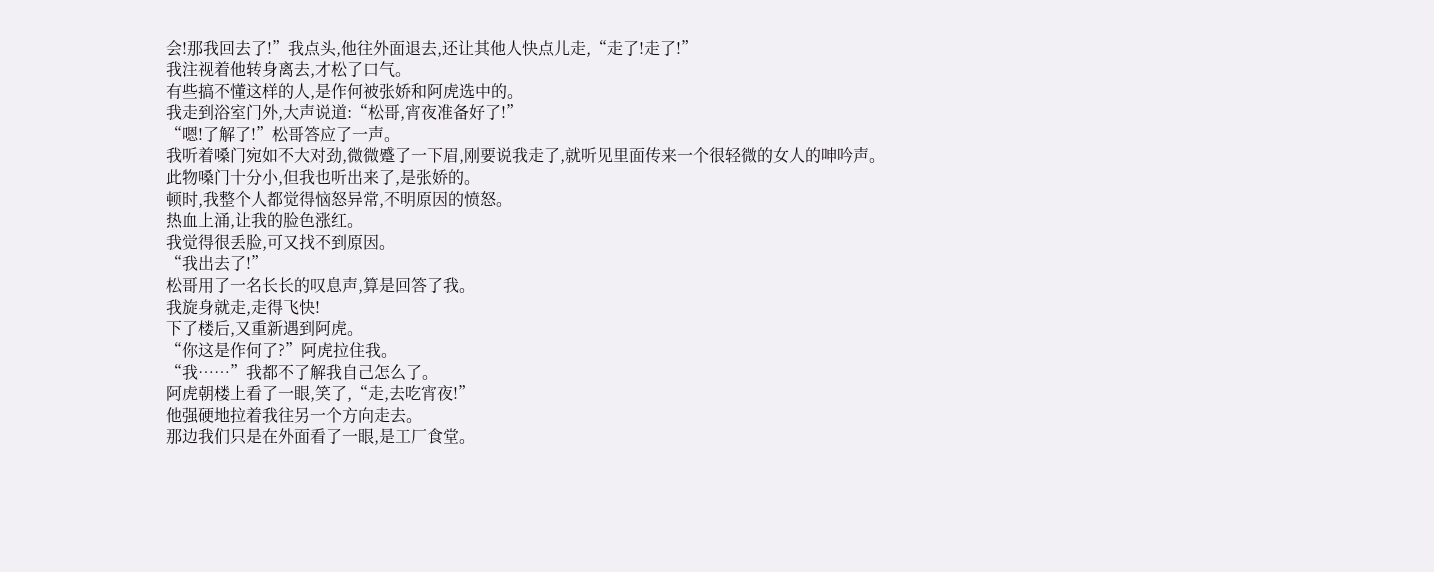会!那我回去了!”我点头,他往外面退去,还让其他人快点儿走,“走了!走了!”
我注视着他转身离去,才松了口气。
有些搞不懂这样的人,是作何被张娇和阿虎选中的。
我走到浴室门外,大声说道:“松哥,宵夜准备好了!”
“嗯!了解了!”松哥答应了一声。
我听着嗓门宛如不大对劲,微微蹙了一下眉,刚要说我走了,就听见里面传来一个很轻微的女人的呻吟声。
此物嗓门十分小,但我也听出来了,是张娇的。
顿时,我整个人都觉得恼怒异常,不明原因的愤怒。
热血上涌,让我的脸色涨红。
我觉得很丢脸,可又找不到原因。
“我出去了!”
松哥用了一名长长的叹息声,算是回答了我。
我旋身就走,走得飞快!
下了楼后,又重新遇到阿虎。
“你这是作何了?”阿虎拉住我。
“我……”我都不了解我自己怎么了。
阿虎朝楼上看了一眼,笑了,“走,去吃宵夜!”
他强硬地拉着我往另一个方向走去。
那边我们只是在外面看了一眼,是工厂食堂。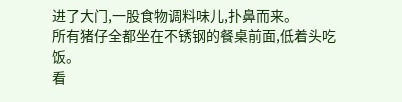进了大门,一股食物调料味儿,扑鼻而来。
所有猪仔全都坐在不锈钢的餐桌前面,低着头吃饭。
看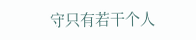守只有若干个人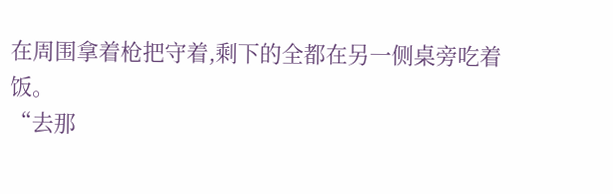在周围拿着枪把守着,剩下的全都在另一侧桌旁吃着饭。
“去那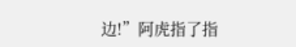边!”阿虎指了指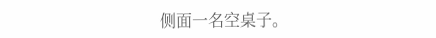侧面一名空桌子。